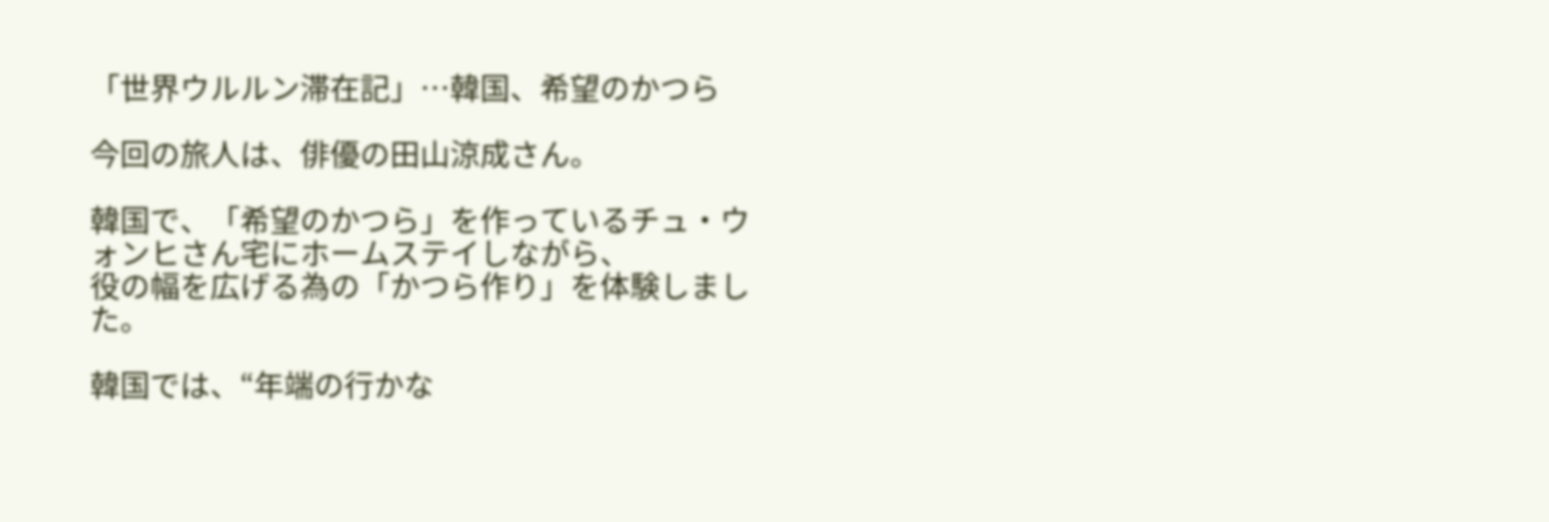「世界ウルルン滞在記」…韓国、希望のかつら

今回の旅人は、俳優の田山涼成さん。

韓国で、「希望のかつら」を作っているチュ・ウォンヒさん宅にホームステイしながら、
役の幅を広げる為の「かつら作り」を体験しました。

韓国では、“年端の行かな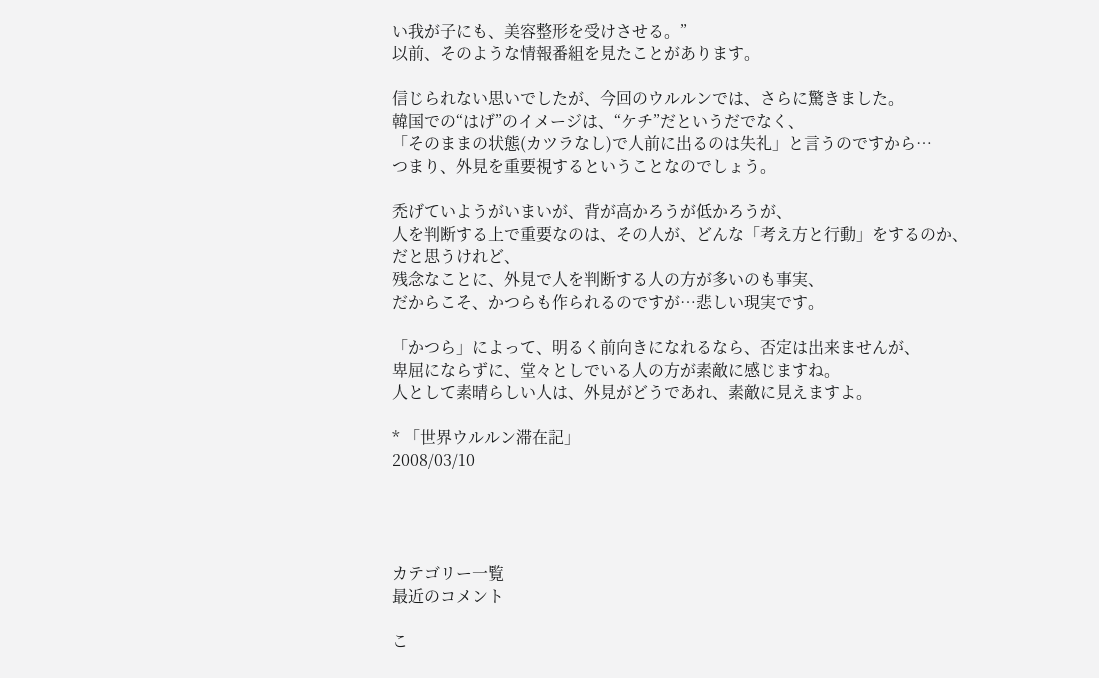い我が子にも、美容整形を受けさせる。”
以前、そのような情報番組を見たことがあります。

信じられない思いでしたが、今回のウルルンでは、さらに驚きました。
韓国での“はげ”のイメージは、“ケチ”だというだでなく、
「そのままの状態(カツラなし)で人前に出るのは失礼」と言うのですから…
つまり、外見を重要視するということなのでしょう。

禿げていようがいまいが、背が高かろうが低かろうが、
人を判断する上で重要なのは、その人が、どんな「考え方と行動」をするのか、
だと思うけれど、
残念なことに、外見で人を判断する人の方が多いのも事実、
だからこそ、かつらも作られるのですが…悲しい現実です。

「かつら」によって、明るく前向きになれるなら、否定は出来ませんが、
卑屈にならずに、堂々としでいる人の方が素敵に感じますね。
人として素晴らしい人は、外見がどうであれ、素敵に見えますよ。

* 「世界ウルルン滞在記」
2008/03/10




カテゴリー一覧
最近のコメント

こ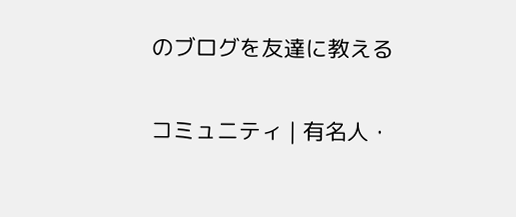のブログを友達に教える

コミュニティ | 有名人・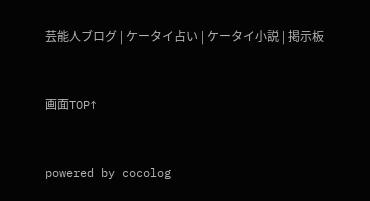芸能人ブログ | ケータイ占い | ケータイ小説 | 掲示板


画面TOP↑


powered by cocolog